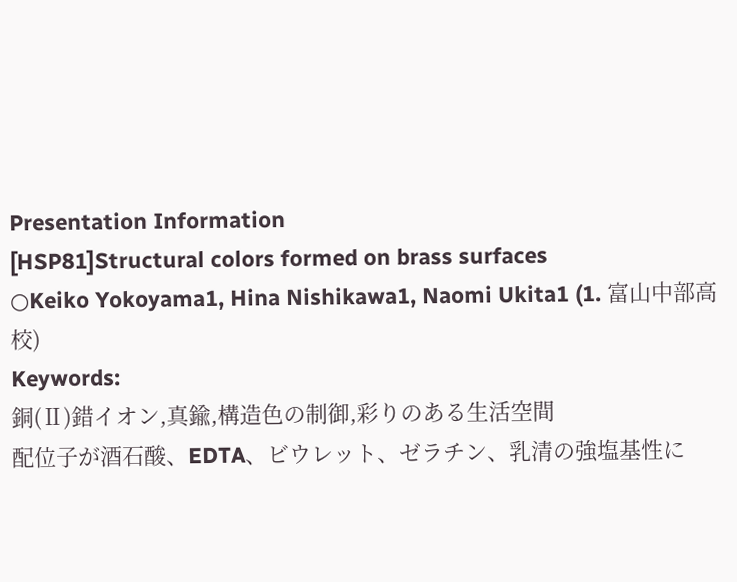Presentation Information
[HSP81]Structural colors formed on brass surfaces
○Keiko Yokoyama1, Hina Nishikawa1, Naomi Ukita1 (1. 富山中部高校)
Keywords:
銅(Ⅱ)錯イオン,真鍮,構造色の制御,彩りのある生活空間
配位子が酒石酸、EDTA、ビウレット、ゼラチン、乳清の強塩基性に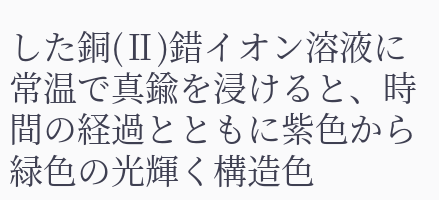した銅(Ⅱ)錯イオン溶液に常温で真鍮を浸けると、時間の経過とともに紫色から緑色の光輝く構造色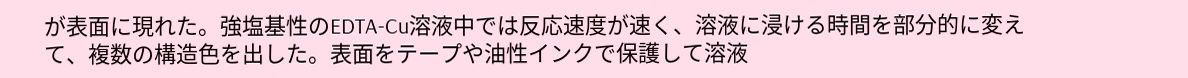が表面に現れた。強塩基性のEDTA-Cu溶液中では反応速度が速く、溶液に浸ける時間を部分的に変えて、複数の構造色を出した。表面をテープや油性インクで保護して溶液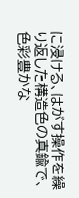に浸ける、はがす操作を繰り返した構造色の真鍮で、色彩豊かな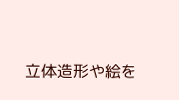立体造形や絵を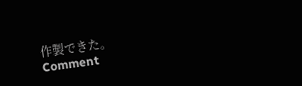作製できた。
Comment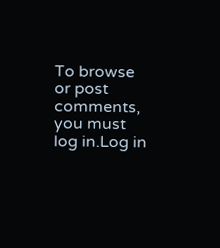To browse or post comments, you must log in.Log in